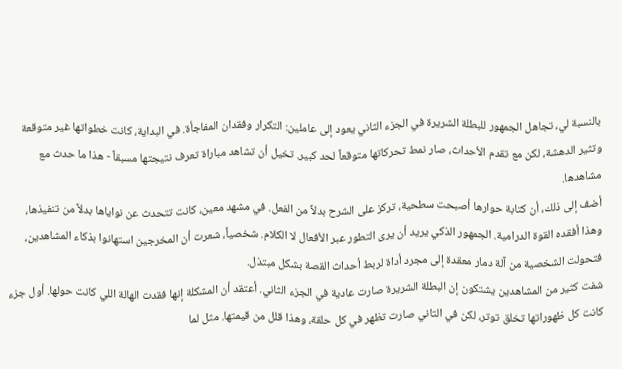بالنسبة لي، تجاهل الجمهور للبطلة الشريرة في الجزء الثاني يعود إلى عاملين: التكرار وفقدان المفاجأة. في البداية، كانت خطواتها غير متوقعة وتثير الدهشة، لكن مع تقدم الأحداث، صار نمط تحركاتها متوقعاً لحد كبير. تخيل أن تشاهد مباراة تعرف نتيجتها مسبقاً - هذا ما حدث مع مشاهدها.
أضف إلى ذلك، أن كتابة حوارها أصبحت سطحية، تركز على الشرح بدلاً من الفعل. في مشهد معين، كانت تتحدث عن نواياها بدلاً من تنفيذها، وهذا أفقده القوة الدرامية. الجمهور الذكي يريد أن يرى التطور عبر الأفعال لا الكلام. شخصياً، شعرت أن المخرجين استهانوا بذكاء المشاهدين، فتحولت الشخصية من آلة دمار معقدة إلى مجرد أداة لربط أحداث القصة بشكل مبتذل.
شفت كثير من المشاهدين يشتكون إن البطلة الشريرة صارت عادية في الجزء الثاني. أعتقد أن المشكلة إنها فقدت الهالة اللي كانت حولها. أول جزء كانت كل ظهوراتها تخلق توتر، لكن في التاني صارت تظهر في كل حلقة، وهذا قلل من قيمتها. مثل لما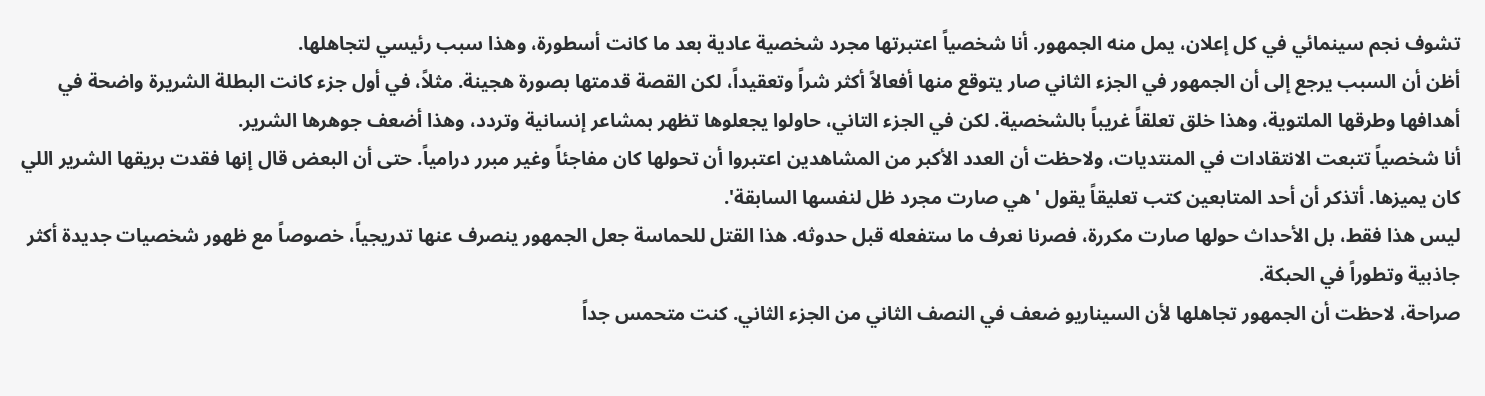تشوف نجم سينمائي في كل إعلان، يمل منه الجمهور. أنا شخصياً اعتبرتها مجرد شخصية عادية بعد ما كانت أسطورة، وهذا سبب رئيسي لتجاهلها.
أظن أن السبب يرجع إلى أن الجمهور في الجزء الثاني صار يتوقع منها أفعالاً أكثر شراً وتعقيداً، لكن القصة قدمتها بصورة هجينة. مثلاً، في أول جزء كانت البطلة الشريرة واضحة في أهدافها وطرقها الملتوية، وهذا خلق تعلقاً غريباً بالشخصية. لكن في الجزء التاني، حاولوا يجعلوها تظهر بمشاعر إنسانية وتردد، وهذا أضعف جوهرها الشرير.
أنا شخصياً تتبعت الانتقادات في المنتديات، ولاحظت أن العدد الأكبر من المشاهدين اعتبروا أن تحولها كان مفاجئاً وغير مبرر درامياً. حتى أن البعض قال إنها فقدت بريقها الشرير اللي كان يميزها. أتذكر أن أحد المتابعين كتب تعليقاً يقول 'هي صارت مجرد ظل لنفسها السابقة'.
ليس هذا فقط، بل الأحداث حولها صارت مكررة، فصرنا نعرف ما ستفعله قبل حدوثه. هذا القتل للحماسة جعل الجمهور ينصرف عنها تدريجياً، خصوصاً مع ظهور شخصيات جديدة أكثر جاذبية وتطوراً في الحبكة.
صراحة، لاحظت أن الجمهور تجاهلها لأن السيناريو ضعف في النصف الثاني من الجزء الثاني. كنت متحمس جداً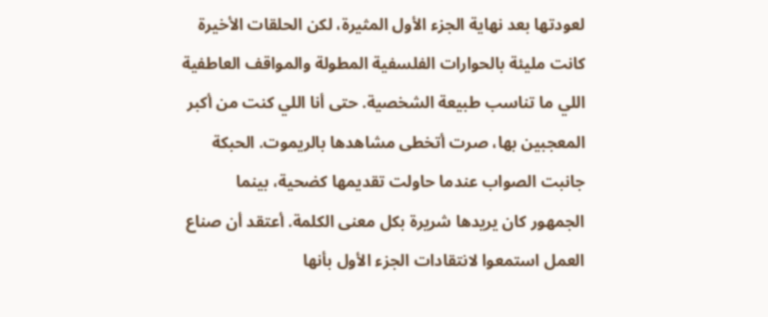لعودتها بعد نهاية الجزء الأول المثيرة، لكن الحلقات الأخيرة كانت مليئة بالحوارات الفلسفية المطولة والمواقف العاطفية اللي ما تناسب طبيعة الشخصية. حتى أنا اللي كنت من أكبر المعجبين بها، صرت أتخطى مشاهدها بالريموت. الحبكة جانبت الصواب عندما حاولت تقديمها كضحية، بينما الجمهور كان يريدها شريرة بكل معنى الكلمة. أعتقد أن صناع العمل استمعوا لانتقادات الجزء الأول بأنها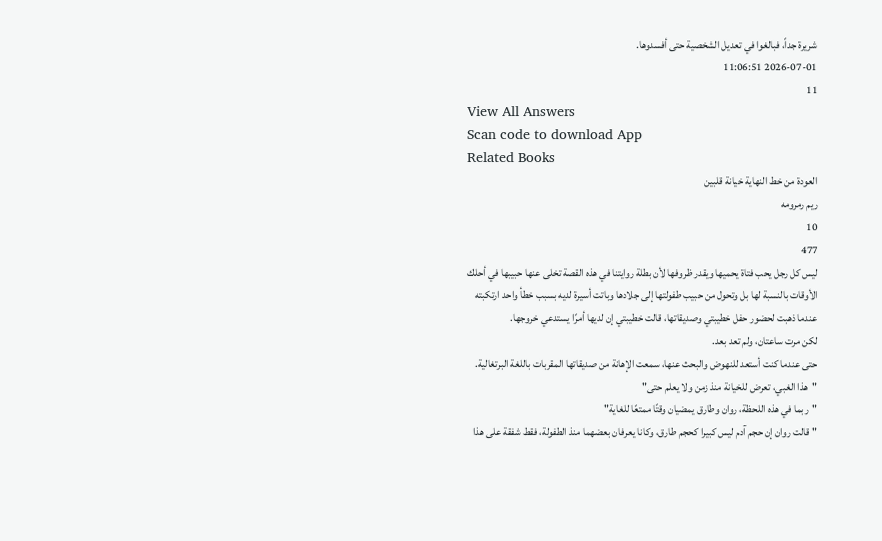شريرة جداً، فبالغوا في تعديل الشخصية حتى أفسدوها.
2026-07-01 11:06:51
11
View All Answers
Scan code to download App
Related Books
العودة من خط النهاية خيانة قلبين
ريم رمرومه
10
477
ليس كل رجل يحب فتاة يحميها ويقدر ظروفها لأن بطلة روايتنا في هذه القصة تخلى عنها حبيبها في أحلك الأوقات بالنسبة لها بل وتحول من حبيب طفولتها إلى جلادها وباتت أسيرة لديه بسبب خطأ واحد ارتكبته
عندما ذهبت لحضور حفل خطيبتي وصديقاتها، قالت خطيبتي إن لديها أمرًا يستدعي خروجها.
لكن مرت ساعتان، ولم تعد بعد.
حتى عندما كنت أستعد للنهوض والبحث عنها، سمعت الإهانة من صديقاتها المقربات باللغة البرتغالية.
"هذا الغبي، تعرض للخيانة منذ زمن ولا يعلم حتى"
"ربما في هذه اللحظة، روان وطارق يمضيان وقتًا ممتعًا للغاية"
"قالت روان إن حجم آدم ليس كبيرا كحجم طارق، وكانا يعرفان بعضهما منذ الطفولة، فقط شفقة على هذا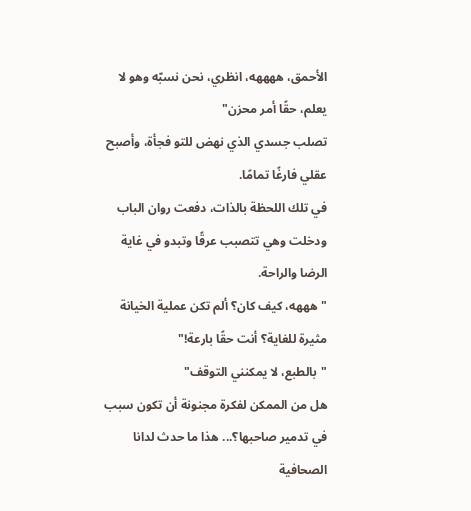الأحمق، ههههه، انظري، نحن نسبّه وهو لا يعلم، حقًا أمر محزن"
تصلب جسدي الذي نهض للتو فجأة، وأصبح عقلي فارغًا تمامًا.
في تلك اللحظة بالذات، دفعت روان الباب ودخلت وهي تتصبب عرقًا وتبدو في غاية الرضا والراحة.
"هههه، كيف كان؟ ألم تكن عملية الخيانة مثيرة للغاية؟ أنت حقًا بارعة!"
"بالطبع، لا يمكنني التوقف"
هل من الممكن لفكرة مجنونة أن تكون سبب في تدمير صاحبها؟... هذا ما حدث لدانا الصحافية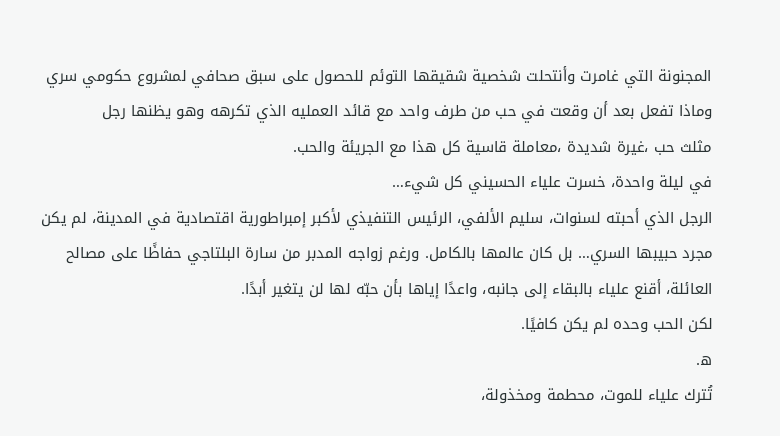المجنونة التي غامرت وأنتحلت شخصية شقيقها التوئم للحصول على سبق صحافي لمشروع حكومي سري وماذا تفعل بعد أن وقعت في حب من طرف واحد مع قائد العمليه الذي تكرهه وهو يظنها رجل
مثلث حب ،غيرة شديدة ،معاملة قاسية كل هذا مع الجريئة والحب.
في ليلة واحدة، خسرت علياء الحسيني كل شيء…
الرجل الذي أحبته لسنوات، سليم الألفي، الرئيس التنفيذي لأكبر إمبراطورية اقتصادية في المدينة، لم يكن مجرد حبيبها السري… بل كان عالمها بالكامل. ورغم زواجه المدبر من سارة البلتاجي حفاظًا على مصالح العائلة، أقنع علياء بالبقاء إلى جانبه، واعدًا إياها بأن حبّه لها لن يتغير أبدًا.
لكن الحب وحده لم يكن كافيًا.
ه.
تُترك علياء للموت، محطمة ومخذولة،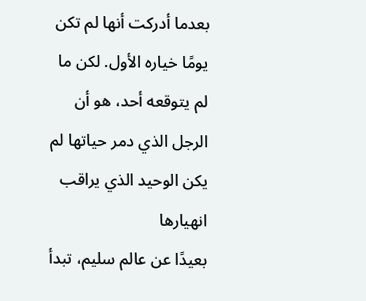بعدما أدركت أنها لم تكن يومًا خياره الأول. لكن ما لم يتوقعه أحد، هو أن الرجل الذي دمر حياتها لم يكن الوحيد الذي يراقب انهيارها
بعيدًا عن عالم سليم، تبدأ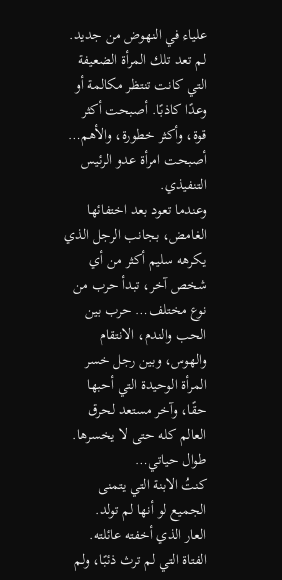علياء في النهوض من جديد. لم تعد تلك المرأة الضعيفة التي كانت تنتظر مكالمة أو وعدًا كاذبًا. أصبحت أكثر قوة، وأكثر خطورة، والأهم… أصبحت امرأة عدو الرئيس التنفيذي.
وعندما تعود بعد اختفائها الغامض، بجانب الرجل الذي يكرهه سليم أكثر من أي شخص آخر، تبدأ حرب من نوع مختلف… حرب بين الحب والندم، الانتقام والهوس، وبين رجل خسر المرأة الوحيدة التي أحبها حقًا، وآخر مستعد لحرق العالم كله حتى لا يخسرها.
طوال حياتي…
كنتُ الابنة التي يتمنى الجميع لو أنها لم تولد.
العار الذي أخفته عائلته.
الفتاة التي لم ترث ذئبًا، ولم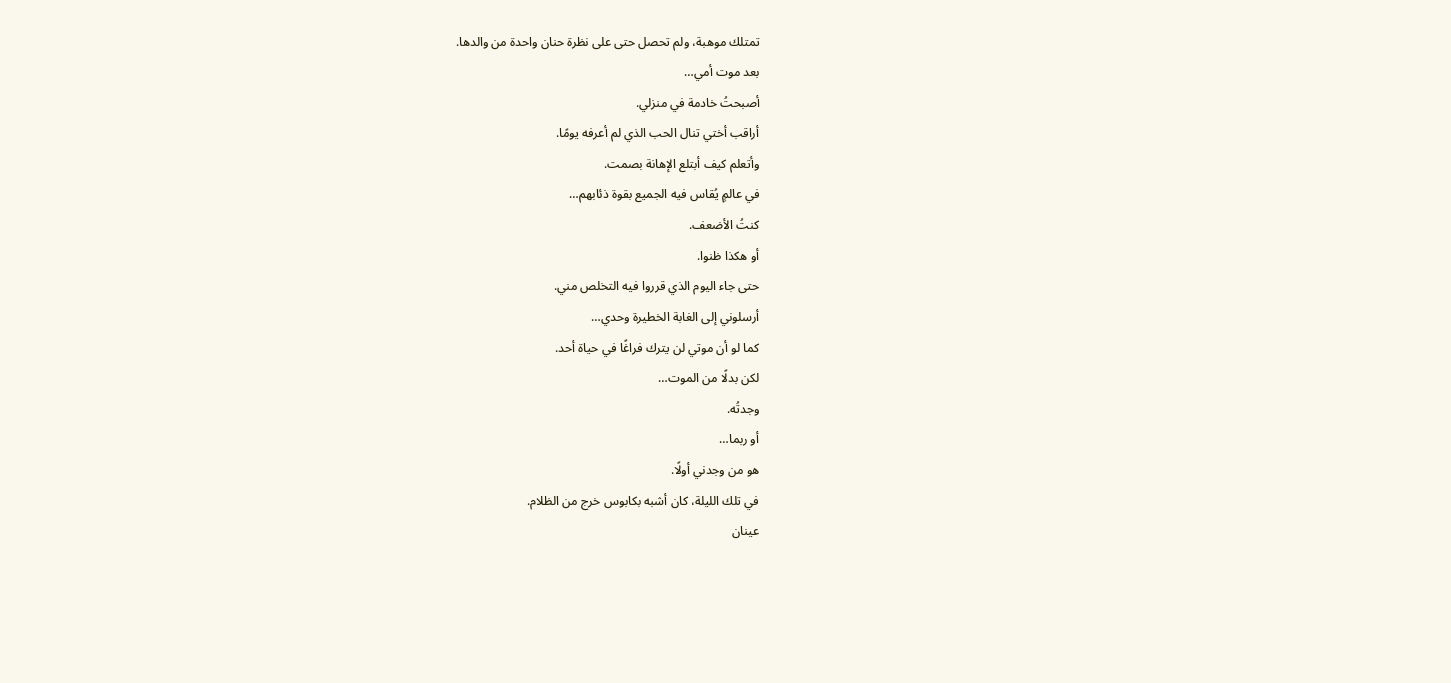تمتلك موهبة، ولم تحصل حتى على نظرة حنان واحدة من والدها.
بعد موت أمي…
أصبحتُ خادمة في منزلي.
أراقب أختي تنال الحب الذي لم أعرفه يومًا.
وأتعلم كيف أبتلع الإهانة بصمت.
في عالمٍ يُقاس فيه الجميع بقوة ذئابهم…
كنتُ الأضعف.
أو هكذا ظنوا.
حتى جاء اليوم الذي قرروا فيه التخلص مني.
أرسلوني إلى الغابة الخطيرة وحدي…
كما لو أن موتي لن يترك فراغًا في حياة أحد.
لكن بدلًا من الموت…
وجدتُه.
أو ربما…
هو من وجدني أولًا.
في تلك الليلة، كان أشبه بكابوس خرج من الظلام.
عينان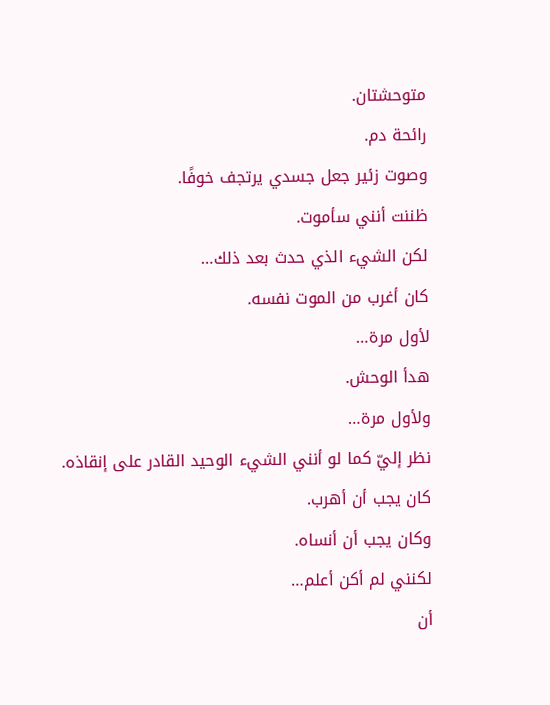متوحشتان.
رائحة دم.
وصوت زئير جعل جسدي يرتجف خوفًا.
ظننت أنني سأموت.
لكن الشيء الذي حدث بعد ذلك…
كان أغرب من الموت نفسه.
لأول مرة…
هدأ الوحش.
ولأول مرة…
نظر إليّ كما لو أنني الشيء الوحيد القادر على إنقاذه.
كان يجب أن أهرب.
وكان يجب أن أنساه.
لكنني لم أكن أعلم…
أن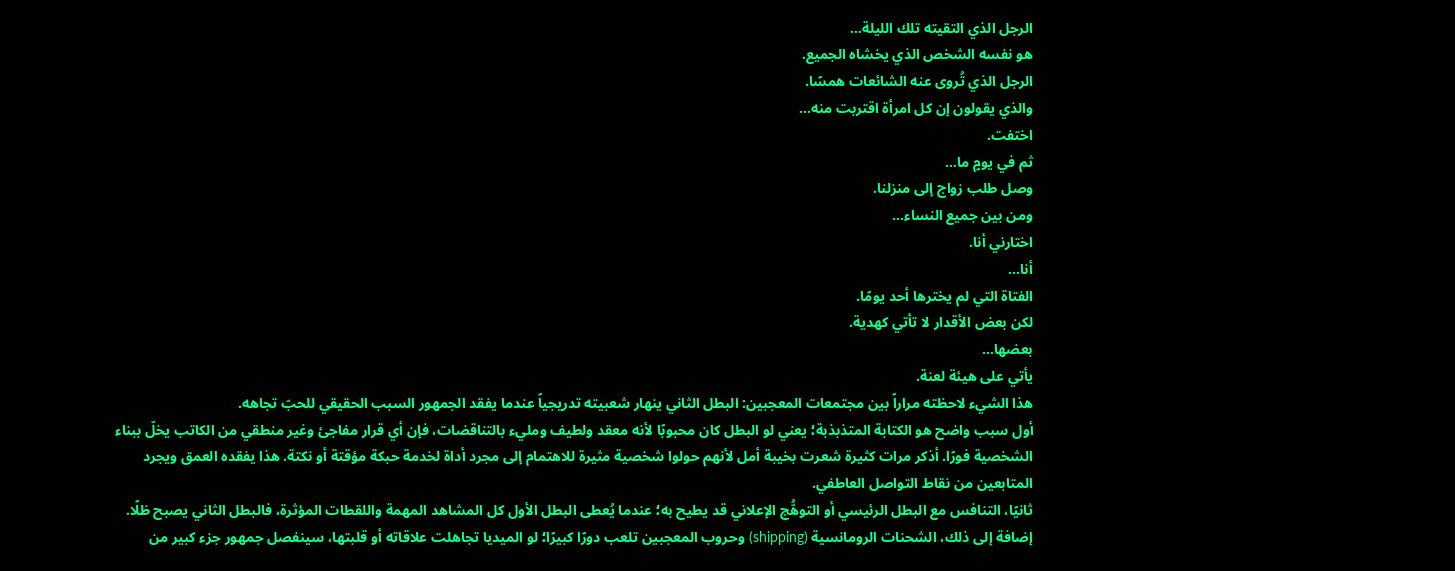الرجل الذي التقيته تلك الليلة…
هو نفسه الشخص الذي يخشاه الجميع.
الرجل الذي تُروى عنه الشائعات همسًا.
والذي يقولون إن كل امرأة اقتربت منه…
اختفت.
ثم في يومٍ ما…
وصل طلب زواج إلى منزلنا.
ومن بين جميع النساء…
اختارني أنا.
أنا…
الفتاة التي لم يخترها أحد يومًا.
لكن بعض الأقدار لا تأتي كهدية.
بعضها…
يأتي على هيئة لعنة.
هذا الشيء لاحظته مراراً بين مجتمعات المعجبين: البطل الثاني ينهار شعبيته تدريجياً عندما يفقد الجمهور السبب الحقيقي للحبّ تجاهه.
أول سبب واضح هو الكتابة المتذبذبة؛ يعني لو البطل كان محبوبًا لأنه معقد ولطيف ومليء بالتناقضات، فإن أي قرار مفاجئ وغير منطقي من الكاتب يخلّ ببناء الشخصية فورًا. أذكر مرات كثيرة شعرت بخيبة أمل لأنهم حولوا شخصية مثيرة للاهتمام إلى مجرد أداة لخدمة حبكة مؤقتة أو نكتة. هذا يفقده العمق ويجرد المتابعين من نقاط التواصل العاطفي.
ثانيًا، التنافس مع البطل الرئيسي أو التوهُّج الإعلاني قد يطيح به؛ عندما يُعطى البطل الأول كل المشاهد المهمة واللقطات المؤثرة، فالبطل الثاني يصبح ظلًا. إضافة إلى ذلك، الشحنات الرومانسية (shipping) وحروب المعجبين تلعب دورًا كبيرًا؛ لو الميديا تجاهلت علاقاته أو قلبتها، سينفصل جمهور جزء كبير من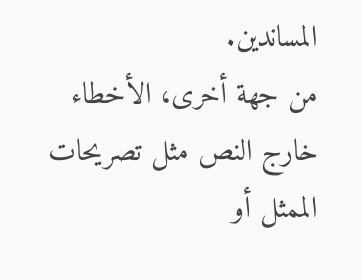المساندين.
من جهة أخرى، الأخطاء خارج النص مثل تصريحات الممثل أو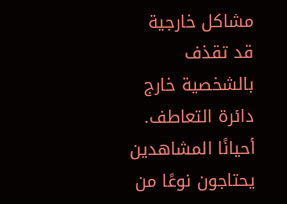مشاكل خارجية قد تقذف بالشخصية خارج دائرة التعاطف. أحيانًا المشاهدين يحتاجون نوعًا من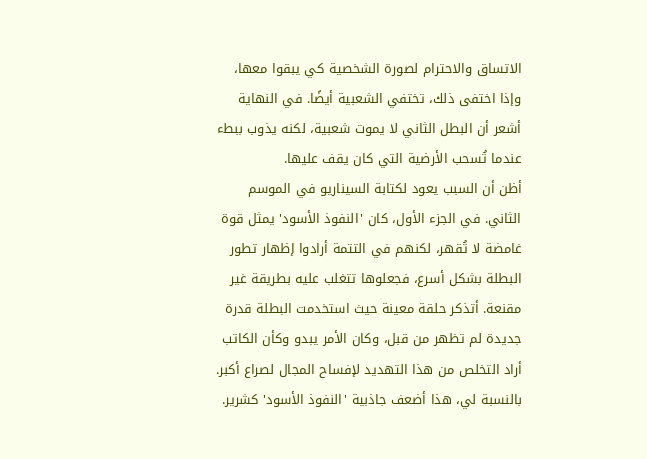الاتساق والاحترام لصورة الشخصية كي يبقوا معها، وإذا اختفى ذلك، تختفي الشعبية أيضًا. في النهاية أشعر أن البطل الثاني لا يموت شعبية، لكنه يذوب ببطء عندما تُسحب الأرضية التي كان يقف عليها.
أظن أن السبب يعود لكتابة السيناريو في الموسم الثاني. في الجزء الأول، كان 'النفوذ الأسود' يمثل قوة غامضة لا تُقهر، لكنهم في التتمة أرادوا إظهار تطور البطلة بشكل أسرع، فجعلوها تتغلب عليه بطريقة غير مقنعة. أتذكر حلقة معينة حيث استخدمت البطلة قدرة جديدة لم تظهر من قبل، وكان الأمر يبدو وكأن الكاتب أراد التخلص من هذا التهديد لإفساح المجال لصراع أكبر.
بالنسبة لي، هذا أضعف جاذبية 'النفوذ الأسود' كشرير.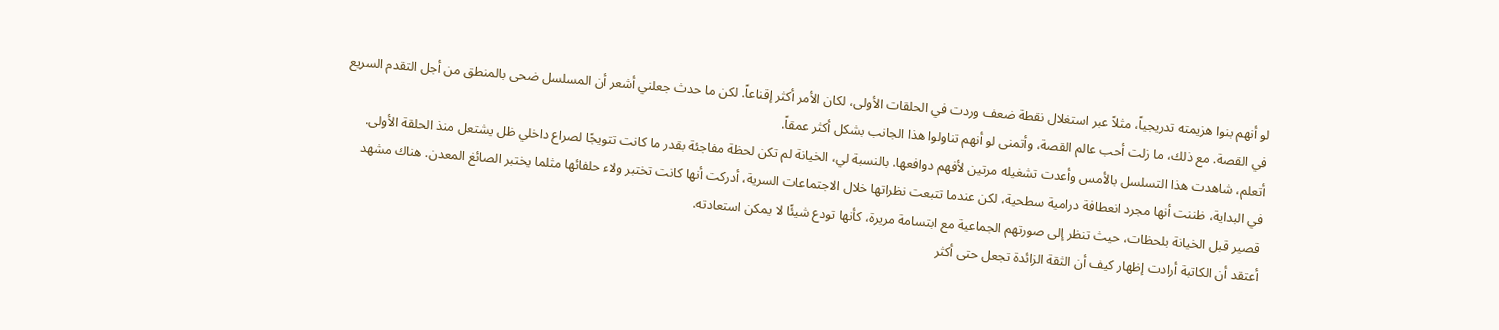لو أنهم بنوا هزيمته تدريجياً، مثلاً عبر استغلال نقطة ضعف وردت في الحلقات الأولى، لكان الأمر أكثر إقناعاً. لكن ما حدث جعلني أشعر أن المسلسل ضحى بالمنطق من أجل التقدم السريع في القصة. مع ذلك، ما زلت أحب عالم القصة، وأتمنى لو أنهم تناولوا هذا الجانب بشكل أكثر عمقاً.
أتعلم، شاهدت هذا التسلسل بالأمس وأعدت تشغيله مرتين لأفهم دوافعها. بالنسبة لي، الخيانة لم تكن لحظة مفاجئة بقدر ما كانت تتويجًا لصراع داخلي ظل يشتعل منذ الحلقة الأولى.
في البداية، ظننت أنها مجرد انعطافة درامية سطحية، لكن عندما تتبعت نظراتها خلال الاجتماعات السرية، أدركت أنها كانت تختبر ولاء حلفائها مثلما يختبر الصائغ المعدن. هناك مشهد قصير قبل الخيانة بلحظات، حيث تنظر إلى صورتهم الجماعية مع ابتسامة مريرة، كأنها تودع شيئًا لا يمكن استعادته.
أعتقد أن الكاتبة أرادت إظهار كيف أن الثقة الزائدة تجعل حتى أكثر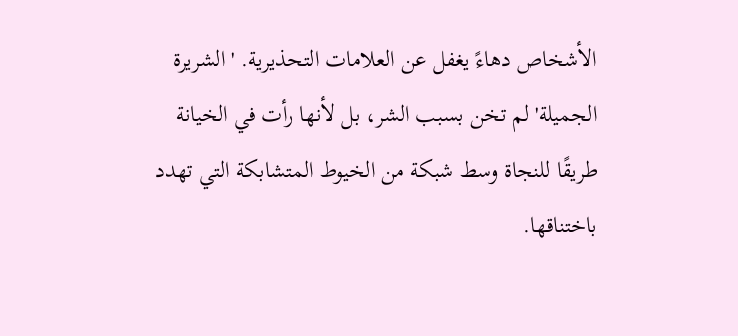الأشخاص دهاءً يغفل عن العلامات التحذيرية. 'الشريرة الجميلة' لم تخن بسبب الشر، بل لأنها رأت في الخيانة طريقًا للنجاة وسط شبكة من الخيوط المتشابكة التي تهدد باختناقها.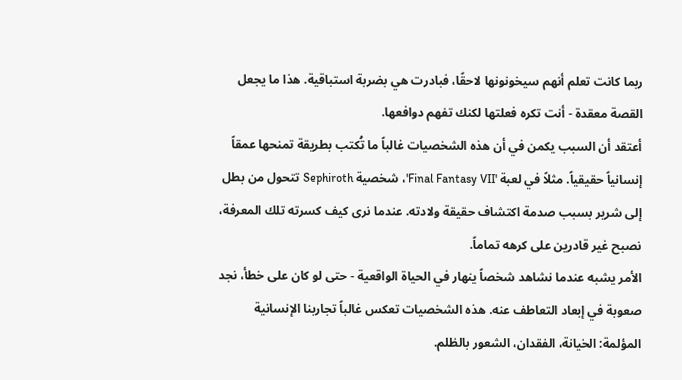ربما كانت تعلم أنهم سيخونونها لاحقًا، فبادرت هي بضربة استباقية. هذا ما يجعل القصة معقدة - أنت تكره فعلتها لكنك تفهم دوافعها.
أعتقد أن السبب يكمن في أن هذه الشخصيات غالباً ما تُكتب بطريقة تمنحها عمقاً إنسانياً حقيقياً. مثلاً في لعبة 'Final Fantasy VII'، شخصية Sephiroth تتحول من بطل إلى شرير بسبب صدمة اكتشاف حقيقة ولادته. عندما نرى كيف كسرته تلك المعرفة، نصبح غير قادرين على كرهه تماماً.
الأمر يشبه عندما نشاهد شخصاً ينهار في الحياة الواقعية - حتى لو كان على خطأ، نجد صعوبة في إبعاد التعاطف عنه. هذه الشخصيات تعكس غالباً تجاربنا الإنسانية المؤلمة: الخيانة، الفقدان، الشعور بالظلم.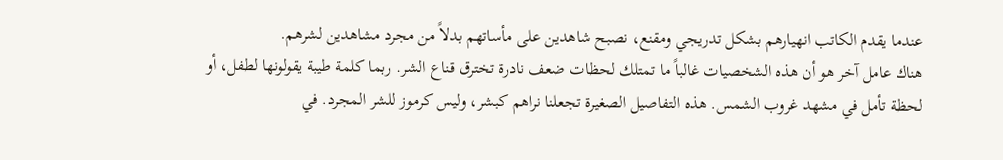عندما يقدم الكاتب انهيارهم بشكل تدريجي ومقنع، نصبح شاهدين على مأساتهم بدلاً من مجرد مشاهدين لشرهم.
هناك عامل آخر هو أن هذه الشخصيات غالباً ما تمتلك لحظات ضعف نادرة تخترق قناع الشر. ربما كلمة طيبة يقولونها لطفل، أو لحظة تأمل في مشهد غروب الشمس. هذه التفاصيل الصغيرة تجعلنا نراهم كبشر، وليس كرموز للشر المجرد. في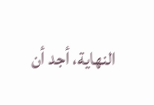النهاية، أجد أن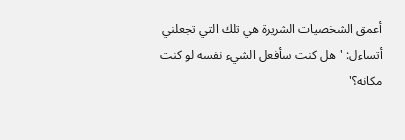أعمق الشخصيات الشريرة هي تلك التي تجعلني أتساءل: 'هل كنت سأفعل الشيء نفسه لو كنت مكانه؟'